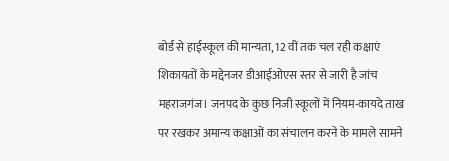बोर्ड से हाईस्कूल की मान्यता, 12 वीं तक चल रही कक्षाएं
शिकायतों के मद्देनजर डीआईओएस स्तर से जारी है जांच
महराजगंज। जनपद के कुछ निजी स्कूलों में नियम-कायदे ताख पर रखकर अमान्य कक्षाओं का संचालन करने के मामले सामने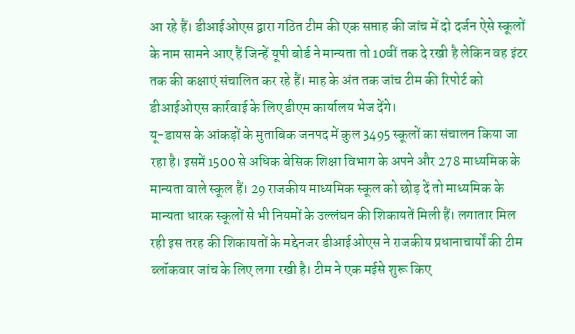आ रहे हैं। डीआईओएस द्वारा गठित टीम की एक सप्ताह की जांच में दो दर्जन ऐसे स्कूलों के नाम सामने आए हैं जिन्हें यूपी बोर्ड ने मान्यता तो 10वीं तक दे रखी है लेकिन वह इंटर तक की कक्षाएं संचालित कर रहे हैं। माह के अंत तक जांच टीम की रिपोर्ट को डीआईओएस कार्रवाई के लिए डीएम कार्यालय भेज देंगे।
यू-डायस के आंकड़ों के मुताबिक जनपद में कुल 3495 स्कूलों का संचालन किया जा रहा है। इसमें 1500 से अधिक बेसिक शिक्षा विभाग के अपने और 278 माध्यमिक के मान्यता वाले स्कूल हैं। 29 राजकीय माध्यमिक स्कूल को छोड़ दें तो माध्यमिक के मान्यता धारक स्कूलों से भी नियमों के उल्लंघन की शिकायतें मिली हैं। लगातार मिल रही इस तरह की शिकायतों के मद्देनजर डीआईओएस ने राजकीय प्रधानाचार्यों की टीम ब्लॉकवार जांच के लिए लगा रखी है। टीम ने एक मईसे शुरू किए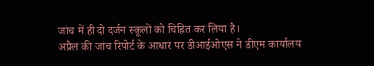जांच में ही दो दर्जन स्कूलों को चिह्नित कर लिया है।
अप्रैल की जांच रिपोर्ट के आधार पर डीआईओएस ने डीएम कार्यालय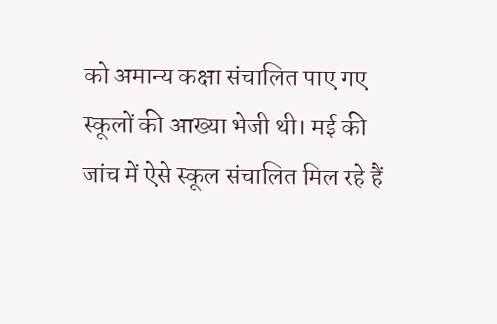को अमान्य कक्षा संचालित पाए गए स्कूलों की आख्या भेजी थी। मई की जांच में ऐसे स्कूल संचालित मिल रहे हैं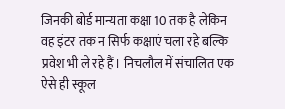जिनकी बोर्ड मान्यता कक्षा 10 तक है लेकिन वह इंटर तक न सिर्फ कक्षाएं चला रहे बल्कि प्रवेश भी ले रहे हैं। निचलौल में संचालित एक ऐसे ही स्कूल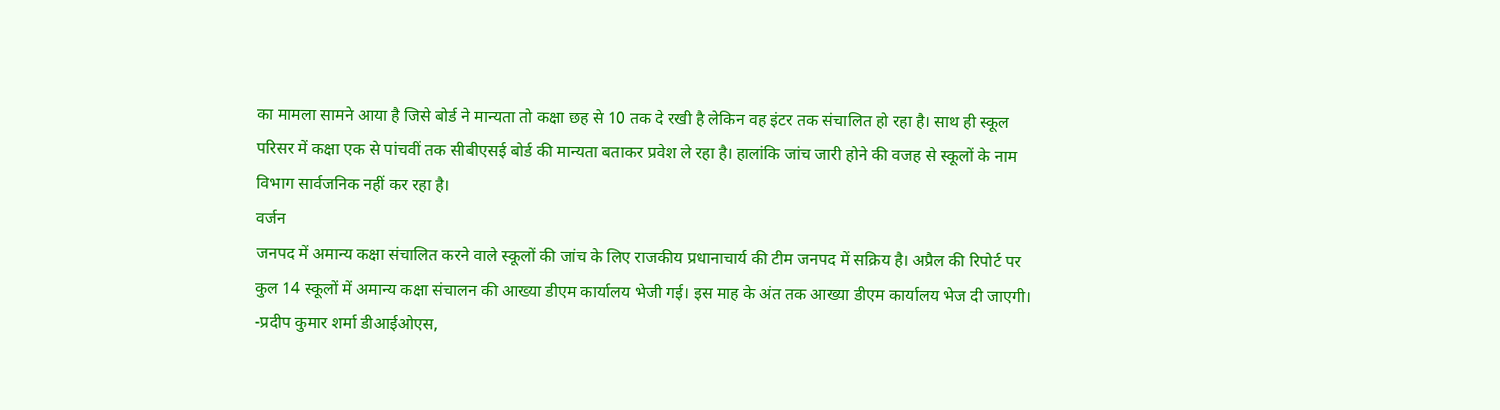का मामला सामने आया है जिसे बोर्ड ने मान्यता तो कक्षा छह से 10 तक दे रखी है लेकिन वह इंटर तक संचालित हो रहा है। साथ ही स्कूल परिसर में कक्षा एक से पांचवीं तक सीबीएसई बोर्ड की मान्यता बताकर प्रवेश ले रहा है। हालांकि जांच जारी होने की वजह से स्कूलों के नाम विभाग सार्वजनिक नहीं कर रहा है।
वर्जन
जनपद में अमान्य कक्षा संचालित करने वाले स्कूलों की जांच के लिए राजकीय प्रधानाचार्य की टीम जनपद में सक्रिय है। अप्रैल की रिपोर्ट पर कुल 14 स्कूलों में अमान्य कक्षा संचालन की आख्या डीएम कार्यालय भेजी गई। इस माह के अंत तक आख्या डीएम कार्यालय भेज दी जाएगी।
-प्रदीप कुमार शर्मा डीआईओएस,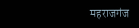महराजगंज